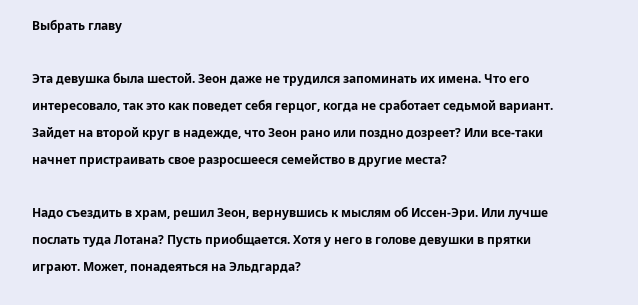Выбрать главу

Эта девушка была шестой. Зеон даже не трудился запоминать их имена. Что его интересовало, так это как поведет себя герцог, когда не сработает седьмой вариант. Зайдет на второй круг в надежде, что Зеон рано или поздно дозреет? Или все-таки начнет пристраивать свое разросшееся семейство в другие места?

Надо съездить в храм, решил Зеон, вернувшись к мыслям об Иссен-Эри. Или лучше послать туда Лотана? Пусть приобщается. Хотя у него в голове девушки в прятки играют. Может, понадеяться на Эльдгарда?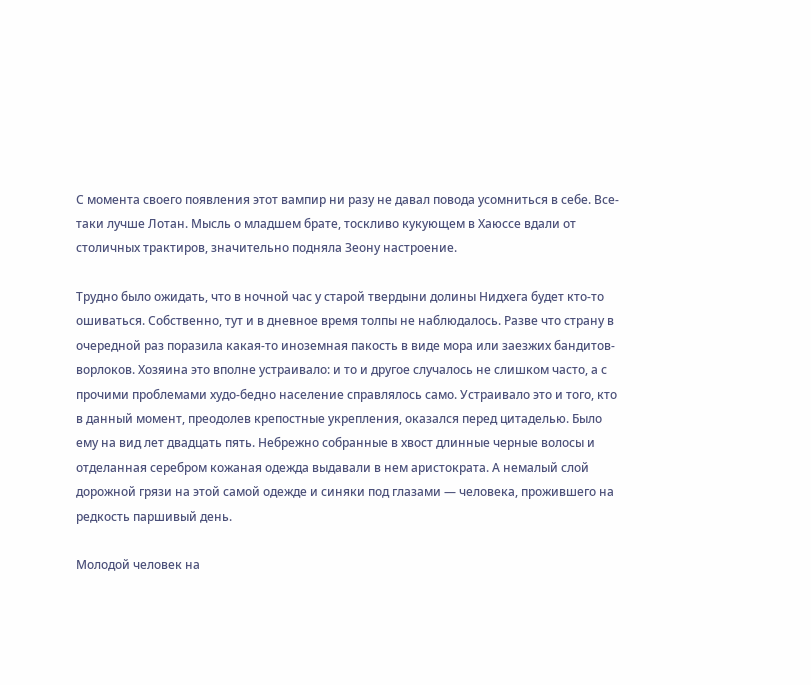С момента своего появления этот вампир ни разу не давал повода усомниться в себе. Все-таки лучше Лотан. Мысль о младшем брате, тоскливо кукующем в Хаюссе вдали от столичных трактиров, значительно подняла Зеону настроение.

Трудно было ожидать, что в ночной час у старой твердыни долины Нидхега будет кто-то ошиваться. Собственно, тут и в дневное время толпы не наблюдалось. Разве что страну в очередной раз поразила какая-то иноземная пакость в виде мора или заезжих бандитов-ворлоков. Хозяина это вполне устраивало: и то и другое случалось не слишком часто, а с прочими проблемами худо-бедно население справлялось само. Устраивало это и того, кто в данный момент, преодолев крепостные укрепления, оказался перед цитаделью. Было ему на вид лет двадцать пять. Небрежно собранные в хвост длинные черные волосы и отделанная серебром кожаная одежда выдавали в нем аристократа. А немалый слой дорожной грязи на этой самой одежде и синяки под глазами — человека, прожившего на редкость паршивый день.

Молодой человек на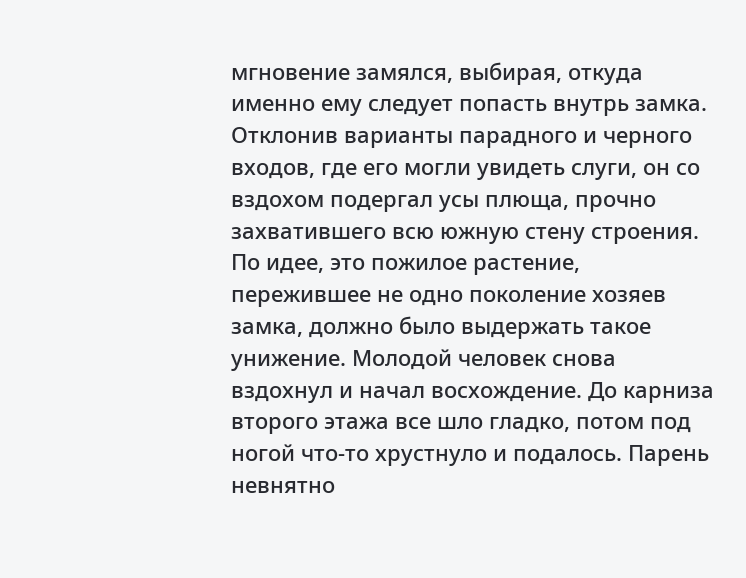мгновение замялся, выбирая, откуда именно ему следует попасть внутрь замка. Отклонив варианты парадного и черного входов, где его могли увидеть слуги, он со вздохом подергал усы плюща, прочно захватившего всю южную стену строения. По идее, это пожилое растение, пережившее не одно поколение хозяев замка, должно было выдержать такое унижение. Молодой человек снова вздохнул и начал восхождение. До карниза второго этажа все шло гладко, потом под ногой что-то хрустнуло и подалось. Парень невнятно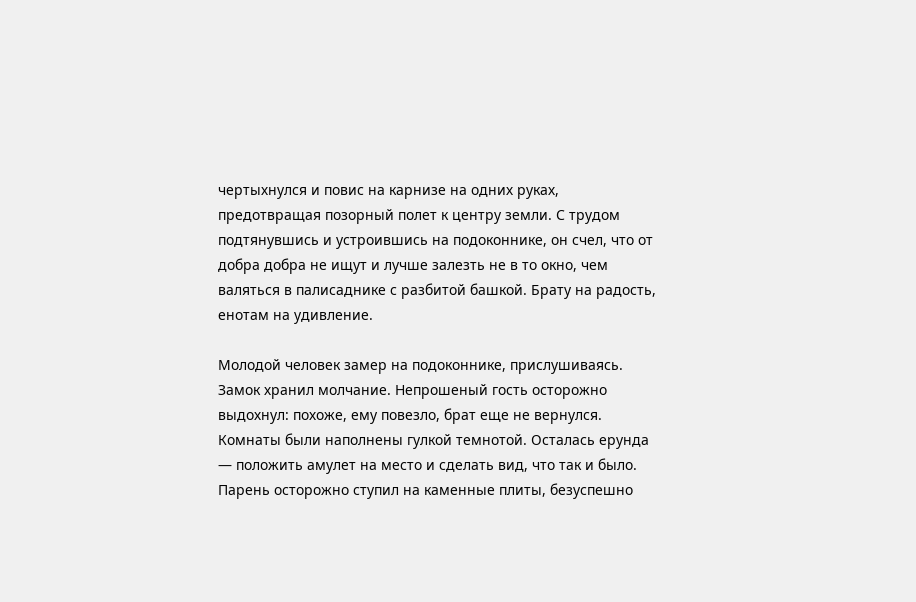чертыхнулся и повис на карнизе на одних руках, предотвращая позорный полет к центру земли. С трудом подтянувшись и устроившись на подоконнике, он счел, что от добра добра не ищут и лучше залезть не в то окно, чем валяться в палисаднике с разбитой башкой. Брату на радость, енотам на удивление.

Молодой человек замер на подоконнике, прислушиваясь. Замок хранил молчание. Непрошеный гость осторожно выдохнул: похоже, ему повезло, брат еще не вернулся. Комнаты были наполнены гулкой темнотой. Осталась ерунда — положить амулет на место и сделать вид, что так и было. Парень осторожно ступил на каменные плиты, безуспешно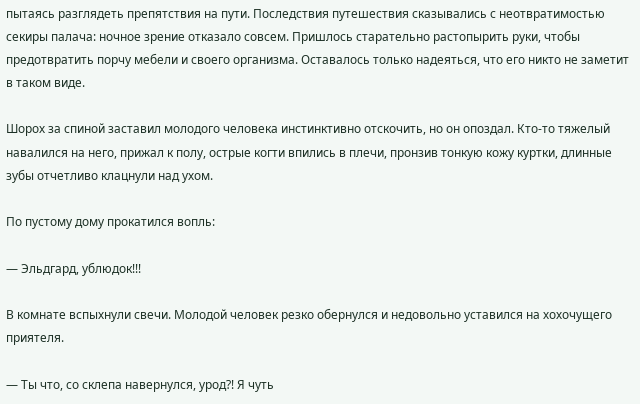пытаясь разглядеть препятствия на пути. Последствия путешествия сказывались с неотвратимостью секиры палача: ночное зрение отказало совсем. Пришлось старательно растопырить руки, чтобы предотвратить порчу мебели и своего организма. Оставалось только надеяться, что его никто не заметит в таком виде.

Шорох за спиной заставил молодого человека инстинктивно отскочить, но он опоздал. Кто-то тяжелый навалился на него, прижал к полу, острые когти впились в плечи, пронзив тонкую кожу куртки, длинные зубы отчетливо клацнули над ухом.

По пустому дому прокатился вопль:

— Эльдгард, ублюдок!!!

В комнате вспыхнули свечи. Молодой человек резко обернулся и недовольно уставился на хохочущего приятеля.

— Ты что, со склепа навернулся, урод?! Я чуть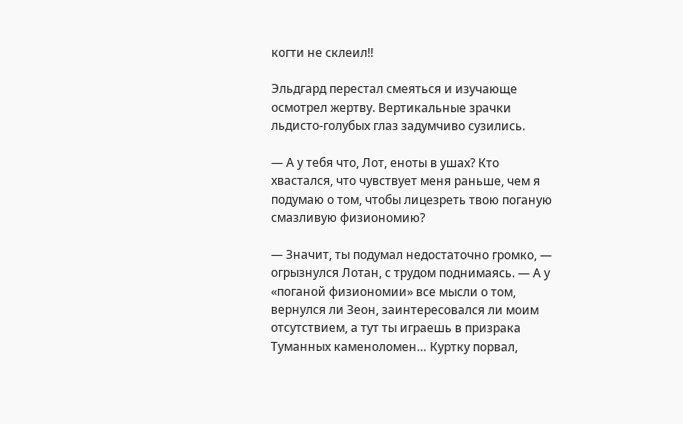когти не склеил!!

Эльдгард перестал смеяться и изучающе осмотрел жертву. Вертикальные зрачки льдисто-голубых глаз задумчиво сузились.

— А у тебя что, Лот, еноты в ушах? Кто хвастался, что чувствует меня раньше, чем я подумаю о том, чтобы лицезреть твою поганую смазливую физиономию?

— Значит, ты подумал недостаточно громко, — огрызнулся Лотан, с трудом поднимаясь. — А у «поганой физиономии» все мысли о том, вернулся ли Зеон, заинтересовался ли моим отсутствием, а тут ты играешь в призрака Туманных каменоломен… Куртку порвал,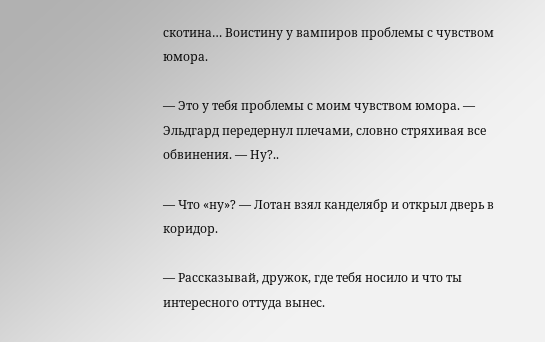скотина… Воистину у вампиров проблемы с чувством юмора.

— Это у тебя проблемы с моим чувством юмора. — Эльдгард передернул плечами, словно стряхивая все обвинения. — Ну?..

— Что «ну»? — Лотан взял канделябр и открыл дверь в коридор.

— Рассказывай, дружок, где тебя носило и что ты интересного оттуда вынес.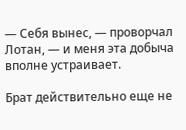— Себя вынес, — проворчал Лотан, — и меня эта добыча вполне устраивает.

Брат действительно еще не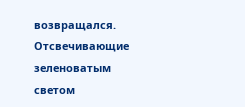возвращался. Отсвечивающие зеленоватым светом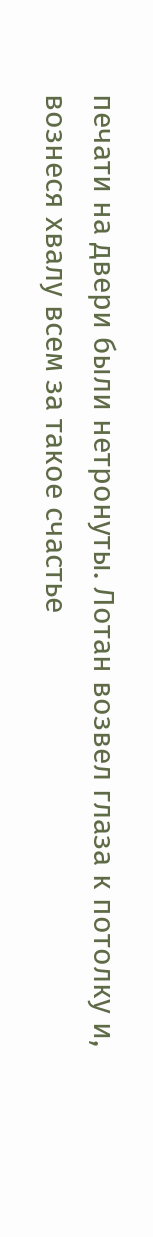печати на двери были нетронуты. Лотан возвел глаза к потолку и, вознеся хвалу всем за такое счастье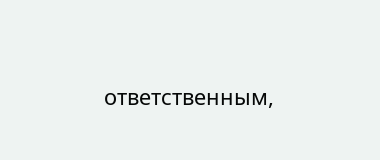ответственным,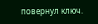повернул ключ.